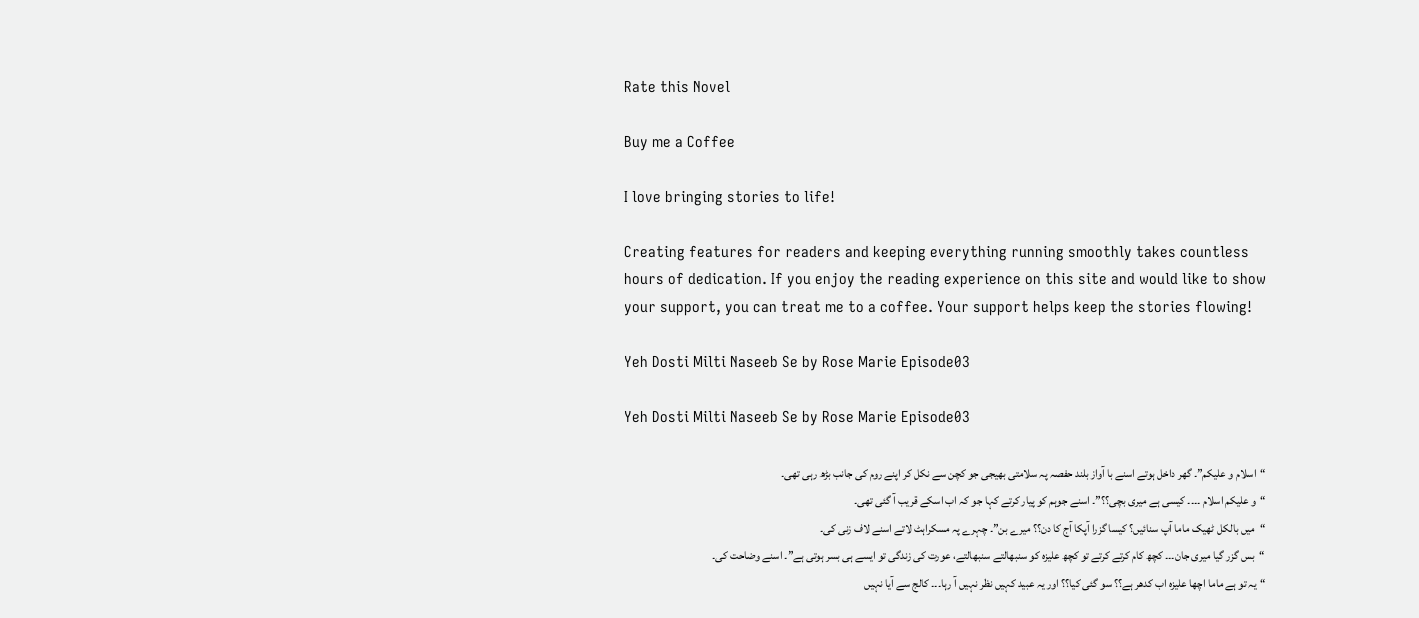Rate this Novel

Buy me a Coffee

I love bringing stories to life!

Creating features for readers and keeping everything running smoothly takes countless hours of dedication. If you enjoy the reading experience on this site and would like to show your support, you can treat me to a coffee. Your support helps keep the stories flowing!

Yeh Dosti Milti Naseeb Se by Rose Marie Episode03

Yeh Dosti Milti Naseeb Se by Rose Marie Episode03

“اسلام و علیکم”۔ گھر داخل ہوتے اسنے با آواز بلند حفصہ پہ سلامتی بھیجی جو کچن سے نکل کر اپنے روم کی جانب بڑھ رہی تھی۔
“و علیکم اسلام ۔۔۔۔ کیسی ہے میری بچی؟؟”۔ اسنے جوہم کو پیار کرتے کہا جو کہ اب اسکے قریب آ گئی تھی۔
“میں بالکل ٹھیک ماما آپ سنائیں؟ کیسا گزرا آپکا آج کا دن؟؟ میرے بن”۔ چہرے پہ مسکراہٹ لاتے اسنے لاف زنی کی۔
“بس گزر گیا میری جان۔۔۔ کچھ کام کرتے کرتے تو کچھ علیزہ کو سنبھالتے سنبھالتے، عورت کی زندگی تو ایسے ہی بسر ہوتی ہے”۔ اسنے وضاحت کی۔
“یہ تو ہے ماما اچھا علیزہ اب کدھر ہے؟؟ سو گئی کیا؟؟ اور یہ عبید کہیں نظر نہیں آ رہا۔۔۔ کالج سے آیا نہیں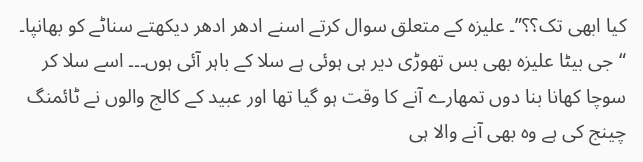کیا ابھی تک؟؟”۔ علیزہ کے متعلق سوال کرتے اسنے ادھر ادھر دیکھتے سناٹے کو بھانپا۔
“جی بیٹا علیزہ بھی بس تھوڑی دیر ہی ہوئی ہے سلا کے باہر آئی ہوں۔۔۔ اسے سلا کر سوچا کھانا بنا دوں تمھارے آنے کا وقت ہو گیا تھا اور عبید کے کالج والوں نے ٹائمنگ چینج کی ہے وہ بھی آنے والا ہی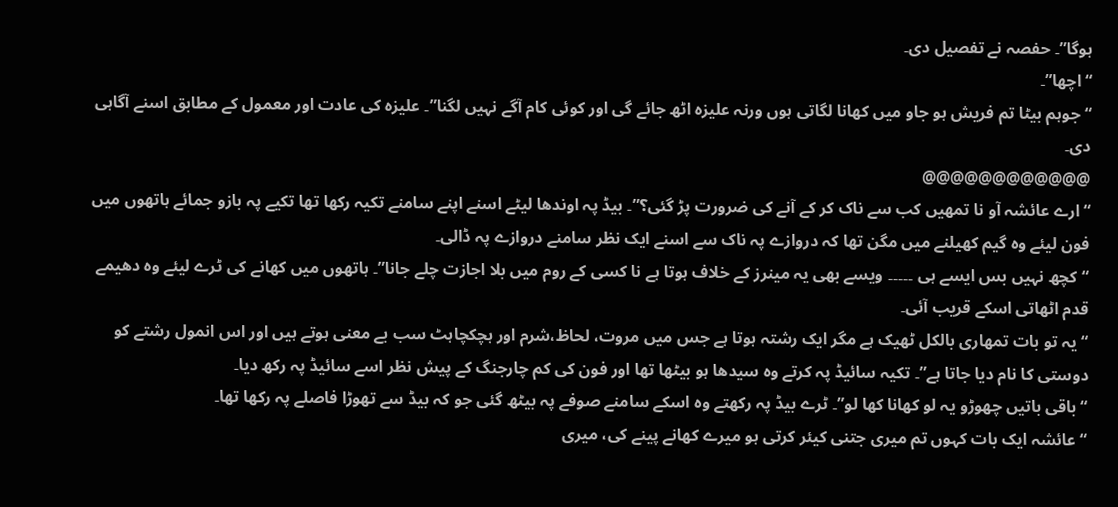ہوگا”۔ حفصہ نے تفصیل دی۔
“اچھا”۔
“جوہم بیٹا تم فریش ہو جاو میں کھانا لگاتی ہوں ورنہ علیزہ اٹھ جائے گی اور کوئی کام آگے نہیں لگنا”۔ علیزہ کی عادت اور معمول کے مطابق اسنے آگاہی دی۔
@@@@@@@@@@@@
“ارے عائشہ آو نا تمھیں کب سے ناک کر کے آنے کی ضرورت پڑ گئی؟”۔ بیڈ پہ اوندھا لیٹے اسنے اپنے سامنے تکیہ رکھا تھا تکیے پہ بازو جمائے ہاتھوں میں فون لیئے وہ گیم کھیلنے میں مگن تھا کہ دروازے پہ ناک سے اسنے ایک نظر سامنے دروازے پہ ڈالی۔
“کچھ نہیں بس ایسے ہی ۔۔۔۔۔ ویسے بھی یہ مینرز کے خلاف ہوتا ہے نا کسی کے روم میں بلا اجازت چلے جانا”۔ ہاتھوں میں کھانے کی ٹرے لیئے وہ دھیمے قدم اٹھاتی اسکے قریب آئی۔
“یہ تو بات تمھاری بالکل ٹھیک ہے مگر ایک رشتہ ہوتا ہے جس میں مروت، لحاظ،شرم اور ہچکچاہٹ سب بے معنی ہوتے ہیں اور اس انمول رشتے کو دوستی کا نام دیا جاتا ہے”۔ تکیہ سائیڈ پہ کرتے وہ سیدھا ہو بیٹھا تھا اور فون کی کم چارجنگ کے پیش نظر اسے سائیڈ پہ رکھ دیا۔
“باقی باتیں چھوڑو یہ لو کھانا کھا لو”۔ ٹرے بیڈ پہ رکھتے وہ اسکے سامنے صوفے پہ بیٹھ گئی جو کہ بیڈ سے تھوڑا فاصلے پہ رکھا تھا۔
“عائشہ ایک بات کہوں تم میری جتنی کیئر کرتی ہو میرے کھانے پینے کی، میری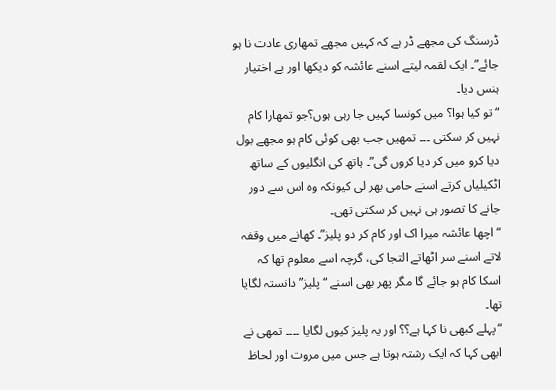ڈرسنگ کی مجھے ڈر ہے کہ کہیں مجھے تمھاری عادت نا ہو جائے”۔ ایک لقمہ لیتے اسنے عائشہ کو دیکھا اور بے اختیار ہنس دیا۔
“تو کیا ہوا؟ میں کونسا کہیں جا رہی ہوں؟جو تمھارا کام نہیں کر سکتی ۔۔۔ تمھیں جب بھی کوئی کام ہو مجھے بول دیا کرو میں کر دیا کروں گی”۔ ہاتھ کی انگلیوں کے ساتھ اٹکیلیاں کرتے اسنے حامی بھر لی کیونکہ وہ اس سے دور جانے کا تصور ہی نہیں کر سکتی تھی۔
“اچھا عائشہ میرا اک اور کام کر دو پلیز”۔ کھانے میں وقفہ لاتے اسنے سر اٹھاتے التجا کی، گرچہ اسے معلوم تھا کہ اسکا کام ہو جائے گا مگر پھر بھی اسنے “پلیز” دانستہ لگایا تھا۔
“پہلے کبھی نا کہا ہے؟؟ اور یہ پلیز کیوں لگایا ۔۔۔۔ تمھی نے ابھی کہا کہ ایک رشتہ ہوتا ہے جس میں مروت اور لحاظ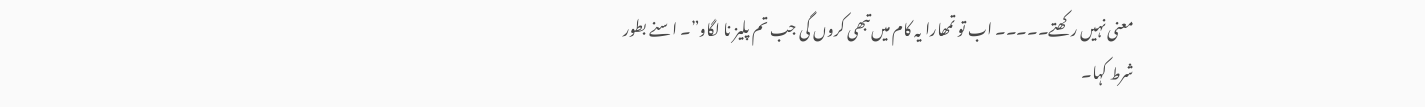معنی نہیں رکھتے۔۔۔۔۔ اب تو تمھارا یہ کام میں تبھی کروں گی جب تم پلیز نا لگاو”۔ اسنے بطور
شرط کہا۔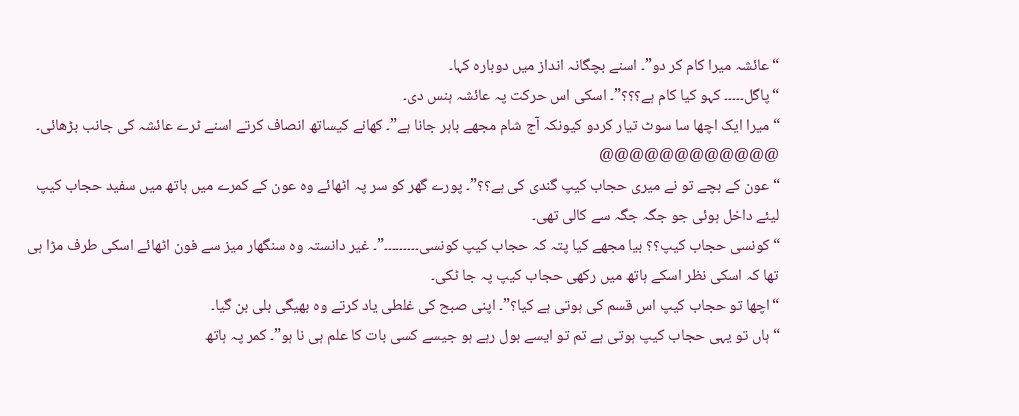“عائشہ میرا کام کر دو”۔ اسنے بچگانہ انداز میں دوبارہ کہا۔
“پاگل۔۔۔۔۔ کہو کیا کام ہے؟؟؟”۔ اسکی اس حرکت پہ عائشہ ہنس دی۔
“میرا ایک اچھا سا سوٹ تیار کردو کیونکہ آج شام مجھے باہر جانا ہے”۔ کھانے کیساتھ انصاف کرتے اسنے ٹرے عائشہ کی جانب بڑھائی۔
@@@@@@@@@@@@
“عون کے بچے تو نے میری حجاب کیپ گندی کی ہے؟؟”۔ پورے گھر کو سر پہ اٹھائے وہ عون کے کمرے میں ہاتھ میں سفید حجاب کیپ لیئے داخل ہوئی جو جگہ جگہ سے کالی تھی۔
“کونسی حجاب کیپ؟؟ بیا مجھے کیا پتہ کہ حجاب کیپ کونسی۔۔۔۔۔۔۔۔۔”۔ غیر دانستہ وہ سنگھار میز سے فون اٹھائے اسکی طرف مڑا ہی تھا کہ اسکی نظر اسکے ہاتھ میں رکھی حجاب کیپ پہ جا ٹکی۔
“اچھا تو حجاب کیپ اس قسم کی ہوتی ہے کیا؟”۔ اپنی صبح کی غلطی یاد کرتے وہ بھیگی بلی بن گیا۔
“ہاں تو یہی حجاب کیپ ہوتی ہے تم تو ایسے بول رہے ہو جیسے کسی بات کا علم ہی نا ہو”۔ کمر پہ ہاتھ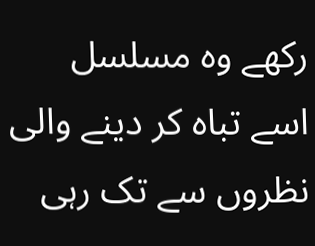رکھے وہ مسلسل اسے تباہ کر دینے والی نظروں سے تک رہی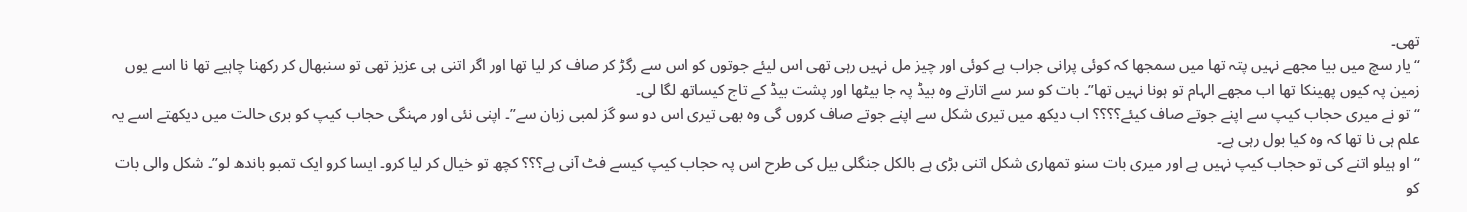تھی۔
“یار سچ میں بیا مجھے نہیں پتہ تھا میں سمجھا کہ کوئی پرانی جراب ہے کوئی اور چیز مل نہیں رہی تھی اس لیئے جوتوں کو اس سے رگڑ کر صاف کر لیا تھا اور اگر اتنی ہی عزیز تھی تو سنبھال کر رکھنا چاہیے تھا نا اسے یوں زمین پہ کیوں پھینکا تھا اب مجھے الہام تو ہونا نہیں تھا”۔ بات کو سر سے اتارتے وہ بیڈ پہ جا بیٹھا اور پشت بیڈ کے تاج کیساتھ لگا لی۔
“تو نے میری حجاب کیپ سے اپنے جوتے صاف کیئے؟؟؟؟ اب دیکھ میں تیری شکل سے اپنے جوتے صاف کروں گی وہ بھی تیری اس دو سو گز لمبی زبان سے”۔ اپنی نئی اور مہنگی حجاب کیپ کو بری حالت میں دیکھتے اسے یہ علم ہی نا تھا کہ وہ کیا بول رہی ہے۔
“او ہیلو اتنے کی تو حجاب کیپ نہیں ہے اور میری بات سنو تمھاری شکل اتنی بڑی ہے بالکل جنگلی بیل کی طرح اس پہ حجاب کیپ کیسے فٹ آنی ہے؟؟؟ کچھ تو خیال کر لیا کرو۔ ایسا کرو ایک تمبو باندھ لو”۔ شکل والی بات کو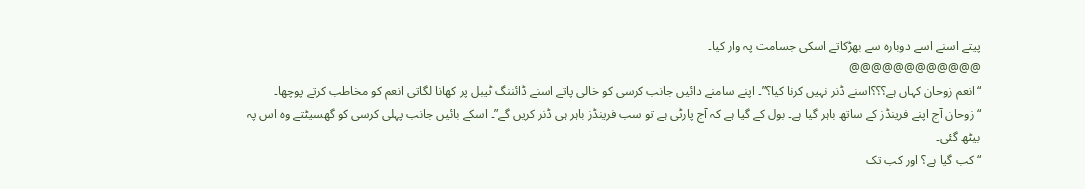پیتے اسنے اسے دوبارہ سے بھڑکاتے اسکی جسامت پہ وار کیا۔
@@@@@@@@@@@@
“انعم زوحان کہاں ہے؟؟؟اسنے ڈنر نہیں کرنا کیا؟”۔ اپنے سامنے دائیں جانب کرسی کو خالی پاتے اسنے ڈائننگ ٹیبل پر کھانا لگاتی انعم کو مخاطب کرتے پوچھا۔
“زوحان آج اپنے فرینڈز کے ساتھ باہر گیا ہے۔ بول کے گیا ہے کہ آج پارٹی ہے تو سب فرینڈز باہر ہی ڈنر کریں گے”۔ اسکے بائیں جانب پہلی کرسی کو گھسیٹتے وہ اس پہ بیٹھ گئی۔
“کب گیا ہے؟ اور کب تک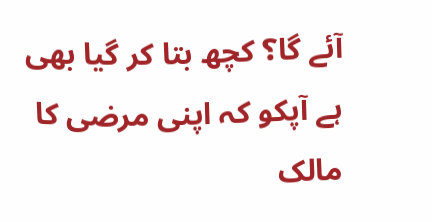آئے گا؟ کچھ بتا کر گیا بھی ہے آپکو کہ اپنی مرضی کا مالک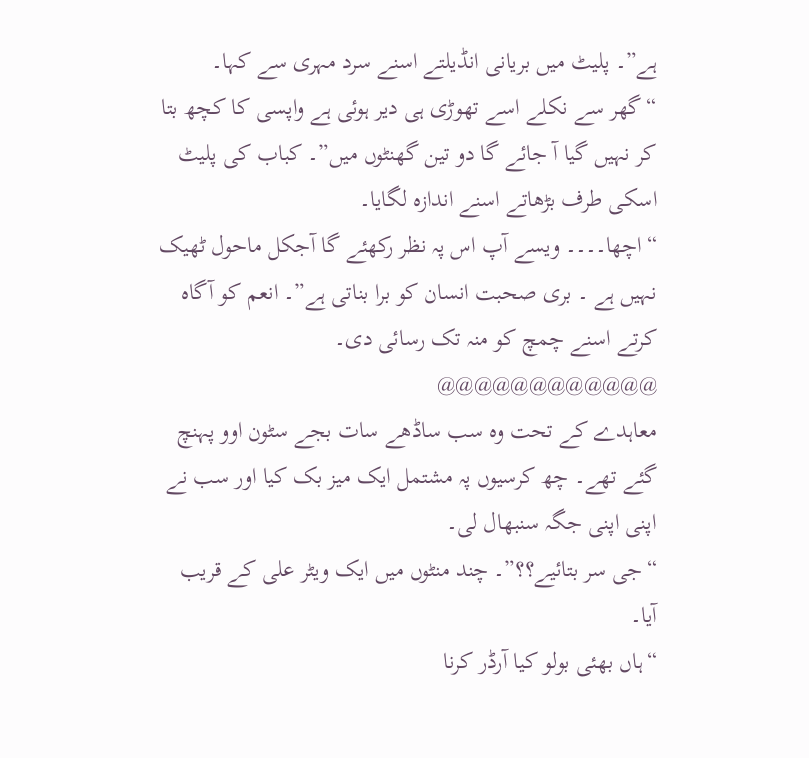ہے”۔ پلیٹ میں بریانی انڈیلتے اسنے سرد مہری سے کہا۔
“گھر سے نکلے اسے تھوڑی ہی دیر ہوئی ہے واپسی کا کچھ بتا کر نہیں گیا آ جائے گا دو تین گھنٹوں میں”۔ کباب کی پلیٹ اسکی طرف بڑھاتے اسنے اندازہ لگایا۔
“اچھا۔۔۔۔ ویسے آپ اس پہ نظر رکھئے گا آجکل ماحول ٹھیک نہیں ہے ۔ بری صحبت انسان کو برا بناتی ہے”۔ انعم کو آگاہ کرتے اسنے چمچ کو منہ تک رسائی دی۔
@@@@@@@@@@@@
معاہدے کے تحت وہ سب ساڈھے سات بجے سٹون اوو پہنچ گئے تھے۔ چھ کرسیوں پہ مشتمل ایک میز بک کیا اور سب نے اپنی اپنی جگہ سنبھال لی۔
“جی سر بتائیے؟؟”۔ چند منٹوں میں ایک ویٹر علی کے قریب آیا۔
“ہاں بھئی بولو کیا آرڈر کرنا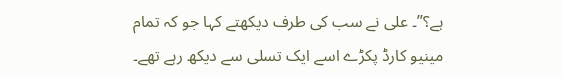ہے؟”۔ علی نے سب کی طرف دیکھتے کہا جو کہ تمام مینیو کارڈ پکڑے اسے ایک تسلی سے دیکھ رہے تھے۔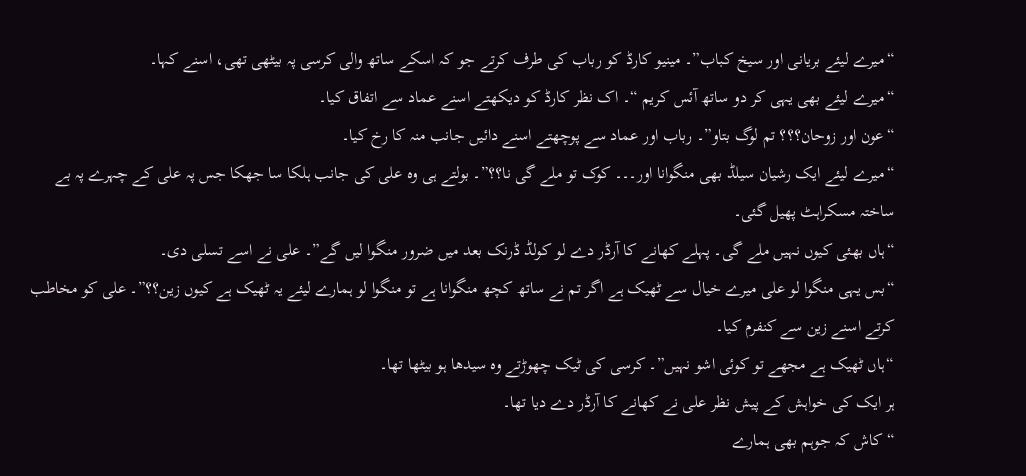“میرے لیئے بریانی اور سیخ کباب”۔ مینیو کارڈ کو رباب کی طرف کرتے جو کہ اسکے ساتھ والی کرسی پہ بیٹھی تھی، اسنے کہا۔
“میرے لیئے بھی یہی کر دو ساتھ آئس کریم “۔ اک نظر کارڈ کو دیکھتے اسنے عماد سے اتفاق کیا۔
“عون اور زوحان؟؟؟ تم لوگ بتاو”۔ رباب اور عماد سے پوچھتے اسنے دائیں جانب منہ کا رخ کیا۔
“میرے لیئے ایک رشیان سیلڈ بھی منگوانا اور۔۔۔ کوک تو ملے گی نا؟؟”۔ بولتے ہی وہ علی کی جانب ہلکا سا جھکا جس پہ علی کے چہرے پہ بے ساختہ مسکراہٹ پھیل گئی۔
“ہاں بھئی کیوں نہیں ملے گی۔ پہلے کھانے کا آرڈر دے لو کولڈ ڈرنک بعد میں ضرور منگوا لیں گے”۔ علی نے اسے تسلی دی۔
“بس یہی منگوا لو علی میرے خیال سے ٹھیک ہے اگر تم نے ساتھ کچھ منگوانا ہے تو منگوا لو ہمارے لیئے یہ ٹھیک ہے کیوں زین؟؟”۔ علی کو مخاطب کرتے اسنے زین سے کنفرم کیا۔
“ہاں ٹھیک ہے مجھے تو کوئی اشو نہیں”۔ کرسی کی ٹیک چھوڑتے وہ سیدھا ہو بیٹھا تھا۔
ہر ایک کی خواہش کے پیش نظر علی نے کھانے کا آرڈر دے دیا تھا۔
“کاش کہ جوہم بھی ہمارے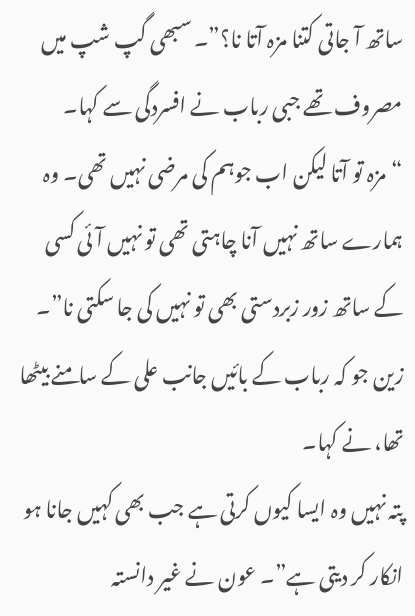ساتھ آ جاتی کتنا مزہ آتا نا؟”۔ سبھی گپ شپ میں مصروف تھے جبی رباب نے افسردگی سے کہا۔
“مزہ تو آتا لیکن اب جوہم کی مرضی نہیں تھی۔ وہ ہمارے ساتھ نہیں آنا چاہتی تھی تو نہیں آئی کسی کے ساتھ زور زبردستی بھی تو نہیں کی جا سکتی نا”۔ زین جو کہ رباب کے بائیں جانب علی کے سامنے بیٹھا تھا، نے کہا۔
پتہ نہیں وہ ایسا کیوں کرتی ہے جب بھی کہیں جانا ہو انکار کر دیتی ہے”۔ عون نے غیر دانستہ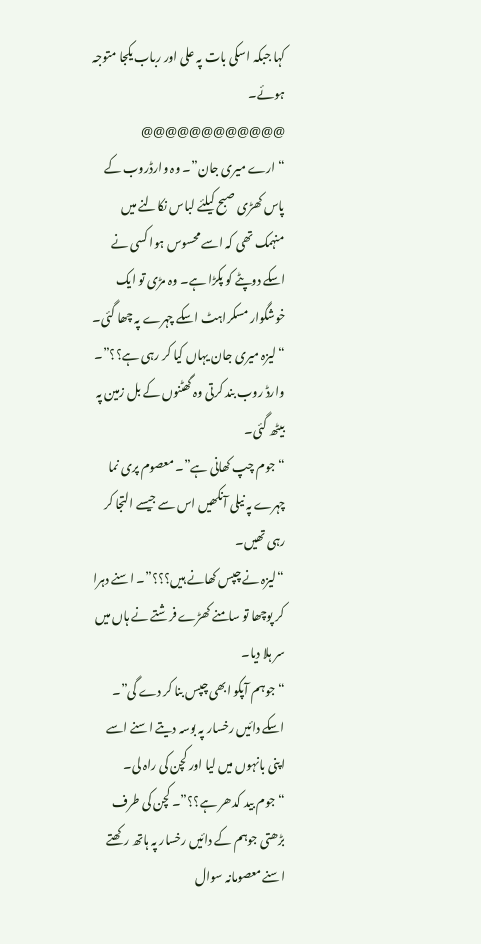کہا جبکہ اسکی بات پہ علی اور رباب یکجا متوجہ ہوئے۔
@@@@@@@@@@@@
“ارے میری جان”۔ وہ وارڈروب کے پاس کھڑی صبح کیلئے لباس نکالنے میں منہمک تھی کہ اسے محسوس ہوا کسی نے اسکے دوپٹے کو پکڑا ہے۔ وہ مڑی تو ایک خوشگوار مسکراہٹ اسکے چہرے پہ چھا گئی۔
“لیزہ میری جان یہاں کیا کر رہی ہے؟؟”۔ وارڈ روب بند کرتی وہ گھٹنوں کے بل زمین پہ بیٹھ گئی۔
“جوم چپ کھانی ہے”۔ معصوم پری نما چہرے پہ نیلی آنکھیں اس سے جیسے التجا کر رہی تھیں۔
“لیزہ نے چپس کھانے ہیں؟؟؟”۔ اسنے دہرا کر پوچھا تو سامنے کھڑے فرشتے نے ہاں میں سر ہلا دیا۔
“جوہم آپکو ابھی چپس بنا کر دے گی”۔ اسکے دائیں رخسار پہ بوسہ دیتے اسنے اسے اپنی بانہوں میں لیا اور کچن کی راہ لی۔
“جوم بید کدھر ہے؟؟”۔ کچن کی طرف بڑھتی جوہم کے دائیں رخسار پہ ہاتھ رکھتے اسنے معصومانہ سوال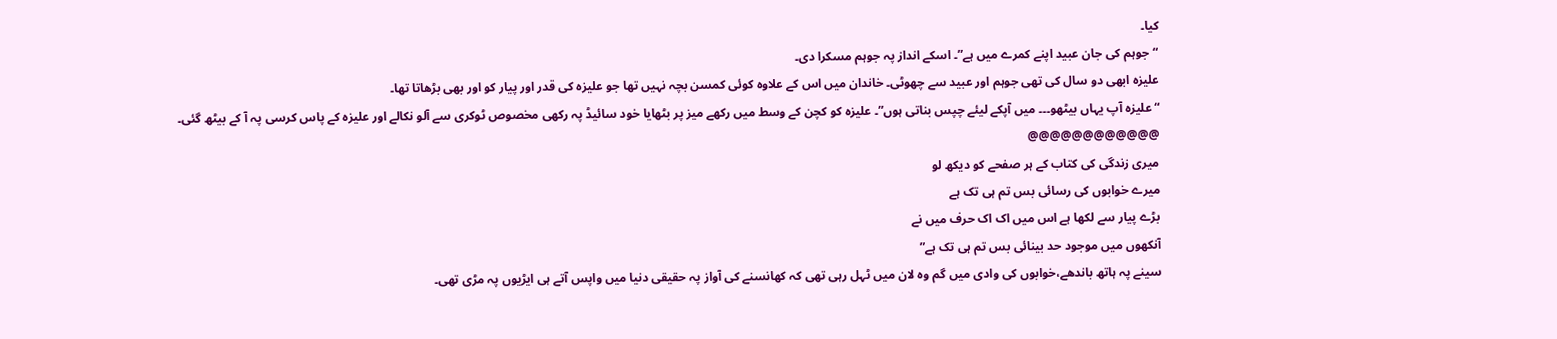کیا۔
“جوہم کی جان عبید اپنے کمرے میں ہے”۔ اسکے انداز پہ جوہم مسکرا دی۔
علیزہ ابھی دو سال کی تھی جوہم اور عبید سے چھوٹی۔ خاندان میں اس کے علاوہ کوئی کمسن بچہ نہیں تھا جو علیزہ کی قدر اور پیار کو اور بھی بڑھاتا تھا۔
“علیزہ آپ یہاں بیٹھو۔۔۔ میں آپکے لیئے چپس بناتی ہوں”۔ علیزہ کو کچن کے وسط میں رکھے میز پر بٹھایا خود سائیڈ پہ رکھی مخصوص ٹوکری سے آلو نکالے اور علیزہ کے پاس کرسی پہ آ کے بیٹھ گئی۔
@@@@@@@@@@@@
میری زندگی کی کتاب کے ہر صفحے کو دیکھ لو
میرے خوابوں کی رسائی بس تم ہی تک ہے
بڑے پیار سے لکھا ہے اس میں اک اک حرف میں نے
آنکھوں میں موجود حد بینائی بس تم ہی تک ہے”
سینے پہ ہاتھ باندھے،خوابوں کی وادی میں گم وہ لان میں ٹہل رہی تھی کہ کھانسنے کی آواز پہ حقیقی دنیا میں واپس آتے ہی ایڑیوں پہ مڑی تھی۔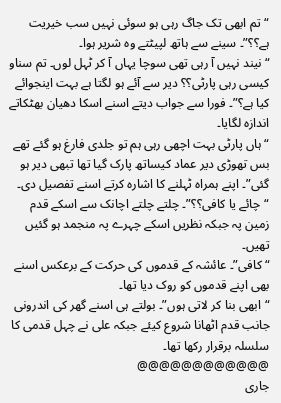“تم ابھی تک جاگ رہی ہو سوئی نہیں سب خیریت ہے؟؟”۔ سینے سے ہاتھ لپیٹتے وہ شریر ہوا۔
“نیند نہیں آ رہی تھی سوچا یہاں آ کر ٹہل لوں۔ تم سناو کیسی رہی پارٹی؟؟ دیر سے آئے ہو لگتا ہے بہت اینجوائے کیا ہے؟”۔ فورا سے جواب دیتے اسنے اسکا دھیان بھٹکاتے اندازہ لگایا۔
“ہاں پارٹی بہت اچھی رہی ہم تو جلدی فارغ ہو گئے تھے بس تھوڑی دیر عماد کیساتھ پارک گیا تھا تبھی دیر ہو گئی”۔ اپنے ہمراہ ٹہلنے کا اشارہ کرتے اسنے تفصیل دی۔
“چائے یا کافی؟؟”۔ چلتے چلتے اچانک سے اسکے قدم زمین پہ جبکہ نظریں اسکے چہرے پہ منجمد ہو گئیں تھیں۔
“کافی”۔ عائشہ کے قدموں کی حرکت کے برعکس اسنے بھی اپنے قدموں کو روک دیا تھا۔
“ابھی بنا کر لاتی ہوں”۔ بولتے ہی اسنے گھر کی اندرونی جانب قدم اٹھانا شروع کیئے جبکہ علی نے چہل قدمی کا سلسلہ برقرار رکھا تھا۔
@@@@@@@@@@@@
جاری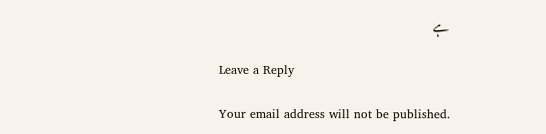ہے

Leave a Reply

Your email address will not be published.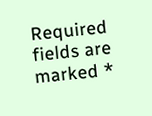Required fields are marked *